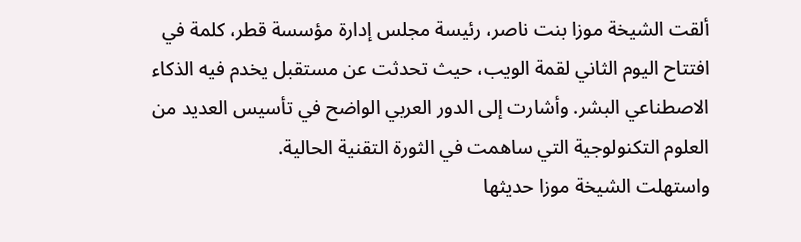ألقت الشيخة موزا بنت ناصر، رئيسة مجلس إدارة مؤسسة قطر، كلمة في افتتاح اليوم الثاني لقمة الويب، حيث تحدثت عن مستقبل يخدم فيه الذكاء الاصطناعي البشر. وأشارت إلى الدور العربي الواضح في تأسيس العديد من العلوم التكنولوجية التي ساهمت في الثورة التقنية الحالية.
واستهلت الشيخة موزا حديثها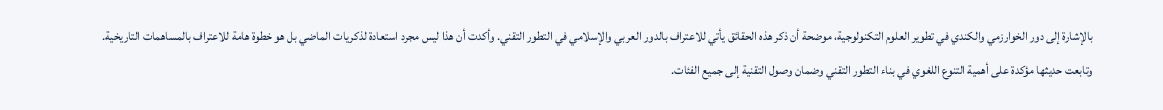بالإشارة إلى دور الخوارزمي والكندي في تطوير العلوم التكنولوجية، موضحة أن ذكر هذه الحقائق يأتي للاعتراف بالدور العربي والإسلامي في التطور التقني. وأكدت أن هذا ليس مجرد استعادة لذكريات الماضي بل هو خطوة هامة للاعتراف بالمساهمات التاريخية.
وتابعت حديثها مؤكدة على أهمية التنوع اللغوي في بناء التطور التقني وضمان وصول التقنية إلى جميع الفئات.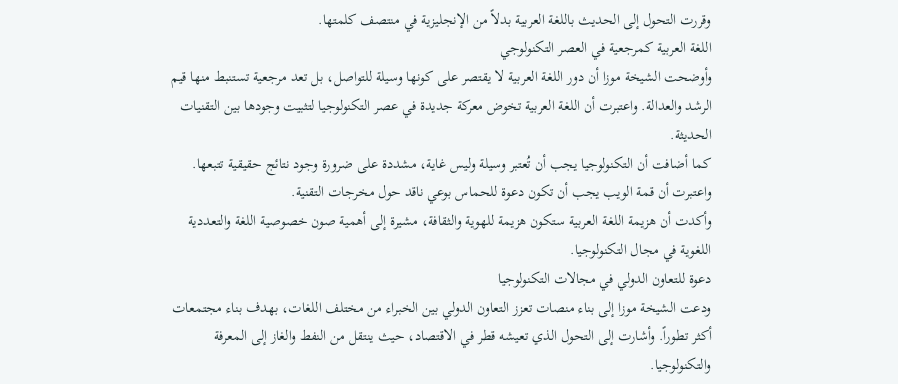وقررت التحول إلى الحديث باللغة العربية بدلاً من الإنجليزية في منتصف كلمتها.
اللغة العربية كمرجعية في العصر التكنولوجي
وأوضحت الشيخة موزا أن دور اللغة العربية لا يقتصر على كونها وسيلة للتواصل، بل تعد مرجعية تستنبط منها قيم الرشد والعدالة. واعتبرت أن اللغة العربية تخوض معركة جديدة في عصر التكنولوجيا لتثبيت وجودها بين التقنيات الحديثة.
كما أضافت أن التكنولوجيا يجب أن تُعتبر وسيلة وليس غاية، مشددة على ضرورة وجود نتائج حقيقية تتبعها. واعتبرت أن قمة الويب يجب أن تكون دعوة للحماس بوعي ناقد حول مخرجات التقنية.
وأكدت أن هزيمة اللغة العربية ستكون هزيمة للهوية والثقافة، مشيرة إلى أهمية صون خصوصية اللغة والتعددية اللغوية في مجال التكنولوجيا.
دعوة للتعاون الدولي في مجالات التكنولوجيا
ودعت الشيخة موزا إلى بناء منصات تعزز التعاون الدولي بين الخبراء من مختلف اللغات، بهدف بناء مجتمعات أكثر تطوراً. وأشارت إلى التحول الذي تعيشه قطر في الاقتصاد، حيث ينتقل من النفط والغاز إلى المعرفة والتكنولوجيا.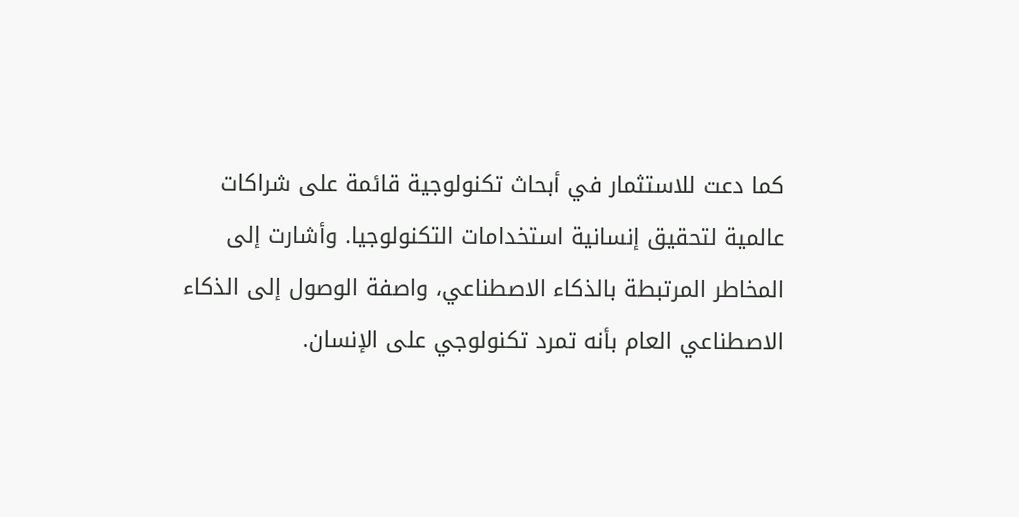كما دعت للاستثمار في أبحاث تكنولوجية قائمة على شراكات عالمية لتحقيق إنسانية استخدامات التكنولوجيا. وأشارت إلى المخاطر المرتبطة بالذكاء الاصطناعي، واصفة الوصول إلى الذكاء الاصطناعي العام بأنه تمرد تكنولوجي على الإنسان.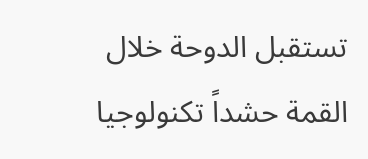تستقبل الدوحة خلال القمة حشداً تكنولوجيا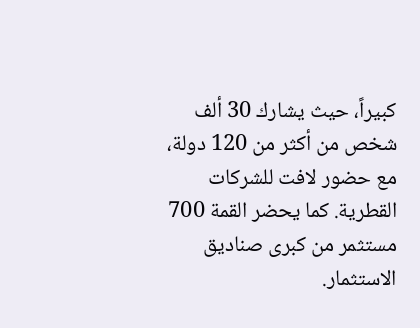كبيراً، حيث يشارك 30 ألف شخص من أكثر من 120 دولة، مع حضور لافت للشركات القطرية. كما يحضر القمة 700 مستثمر من كبرى صناديق الاستثمار.